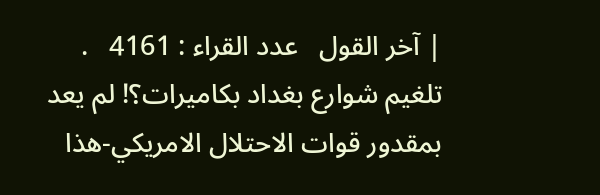| آخر القول   عدد القراء : 4161   . تلغيم شوارع بغداد بكاميرات؟! لم يعد بمقدور قوات الاحتلال الامريكي-هذا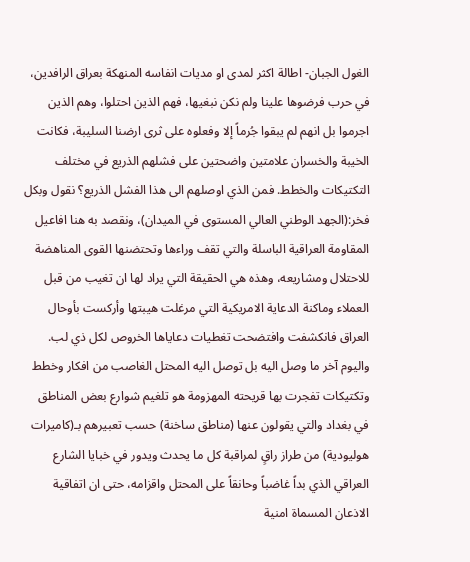الغول الجبان- اطالة اكثر لمدى او مديات انفاسه المنهكة بعراق الرافدين، في حرب فرضوها علينا ولم نكن نبغيها، فهم الذين احتلوا، وهم الذين اجرموا بل انهم لم يبقوا جُرماً إلا وفعلوه على ثرى ارضنا السليبة، فكانت الخيبة والخسران علامتين واضحتين على فشلهم الذريع في مختلف التكتيكات والخطط. فمن الذي اوصلهم الى هذا الفشل الذريع؟ نقول وبكل فخر:(الجهد الوطني العالي المستوى في الميدان)، ونقصد به هنا افاعيل المقاومة العراقية الباسلة والتي تقف وراءها وتحتضنها القوى المناهضة للاحتلال ومشاريعه، وهذه هي الحقيقة التي يراد لها ان تغيب من قبل العملاء وماكنة الدعاية الامريكية التي مرغلت هيبتها وأركست بأوحال العراق فانكشفت وافتضحت تغطيات دعاياها الخروص لكل ذي لب. واليوم آخر ما وصل اليه بل توصل اليه المحتل الغاصب من افكار وخطط وتكتيكات تفجرت بها قريحته المهزومة هو تلغيم شوارع بعض المناطق في بغداد والتي يقولون عنها (مناطق ساخنة) حسب تعبيرهم بـ(كاميرات هوليودية) من طراز راقٍ لمراقبة كل ما يحدث ويدور في خبايا الشارع العراقي الذي بداً غاضباً وحانقاً على المحتل واقزامه، حتى ان اتفاقية الاذعان المسماة امنية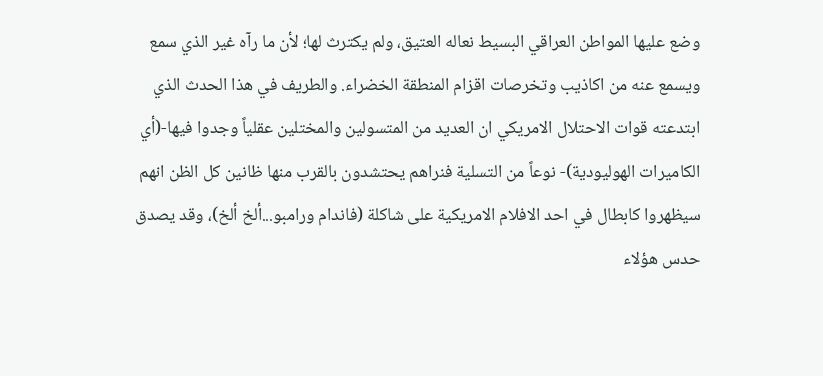وضع عليها المواطن العراقي البسيط نعاله العتيق، ولم يكترث لها؛ لأن ما رآه غير الذي سمع ويسمع عنه من اكاذيب وتخرصات اقزام المنطقة الخضراء. والطريف في هذا الحدث الذي ابتدعته قوات الاحتلال الامريكي ان العديد من المتسولين والمختلين عقلياً وجدوا فيها-(أي الكاميرات الهوليودية)- نوعاً من التسلية فنراهم يحتشدون بالقرب منها ظانين كل الظن انهم سيظهروا كابطال في احد الافلام الامريكية على شاكلة (فاندام ورامبو...ألخ ألخ)، وقد يصدق حدس هؤلاء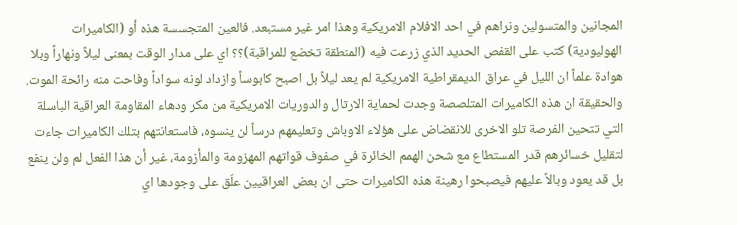المجانين والمتسولين ونراهم في احد الافلام الامريكية وهذا امر غير مستبعد. فالعين المتجسسة هذه أو (الكاميرات الهوليودية) كتب على القفص الحديد الذي زرعت فيه (المنطقة تخضع للمراقبة)؟؟ اي على مدار الوقت بمعنى ليلاً ونهاراً وبلا هوادة علماً ان الليل في عراق الديمقراطية الامريكية لم يعد ليلاً بل اصبح كابوساً وازداد لونه سواداً وفاحت منه رائحة الموت. والحقيقة ان هذه الكاميرات المتلصصة وجدت لحماية الارتال والدوريات الامريكية من مكر ودهاء المقاومة العراقية الباسلة التي تتحين الفرصة تلو الاخرى للانقضاض على هؤلاء الاوباش وتعليمهم درساً لن ينسوه، فاستعانتهم بتلك الكاميرات جاءت لتقليل خسائرهم قدر المستطاع مع شحن الهمم الخائرة في صفوف قواتهم المهزومة والمأزومة، غير أن هذا الفعل لم ولن ينفع بل قد يعود وبالاً عليهم فيصبحوا رهينة هذه الكاميرات حتى ان بعض العراقيين علّق على وجودها اي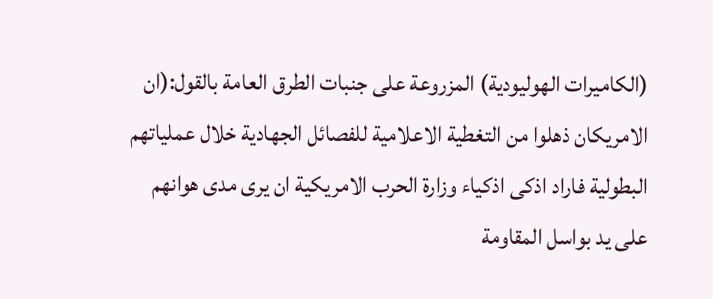(الكاميرات الهوليودية) المزروعة على جنبات الطرق العامة بالقول:(ان الامريكان ذهلوا من التغطية الاعلامية للفصائل الجهادية خلال عملياتهم البطولية فاراد اذكى اذكياء وزارة الحرب الامريكية ان يرى مدى هوانهم على يد بواسل المقاومة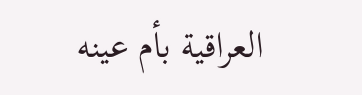العراقية بأم عينه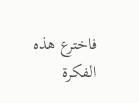فاخترع هذه الفكرة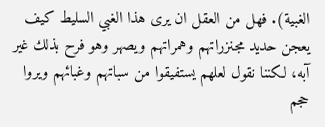الغبية). فهل من العقل ان يرى هذا الغبي السليط كيف يعجن حديد مجنزراتهم وهمراتهم ويصهر وهو فرح بذلك غير آبه، لكننا نقول لعلهم يستفيقوا من سباتهم وغبائهم ويروا حجم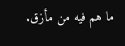ما هم فيه من مأزق.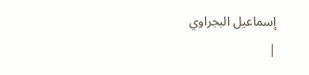إسماعيل البجراوي
|